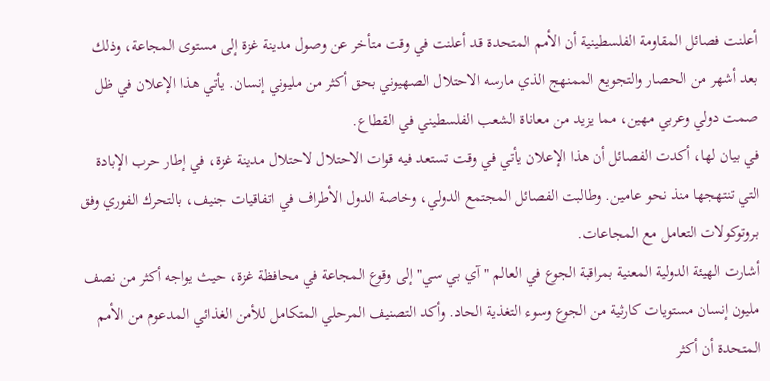أعلنت فصائل المقاومة الفلسطينية أن الأمم المتحدة قد أعلنت في وقت متأخر عن وصول مدينة غزة إلى مستوى المجاعة، وذلك بعد أشهر من الحصار والتجويع الممنهج الذي مارسه الاحتلال الصهيوني بحق أكثر من مليوني إنسان. يأتي هذا الإعلان في ظل صمت دولي وعربي مهين، مما يزيد من معاناة الشعب الفلسطيني في القطاع.
في بيان لها، أكدت الفصائل أن هذا الإعلان يأتي في وقت تستعد فيه قوات الاحتلال لاحتلال مدينة غزة، في إطار حرب الإبادة التي تنتهجها منذ نحو عامين. وطالبت الفصائل المجتمع الدولي، وخاصة الدول الأطراف في اتفاقيات جنيف، بالتحرك الفوري وفق بروتوكولات التعامل مع المجاعات.
أشارت الهيئة الدولية المعنية بمراقبة الجوع في العالم "آي بي سي" إلى وقوع المجاعة في محافظة غزة، حيث يواجه أكثر من نصف مليون إنسان مستويات كارثية من الجوع وسوء التغذية الحاد. وأكد التصنيف المرحلي المتكامل للأمن الغذائي المدعوم من الأمم المتحدة أن أكثر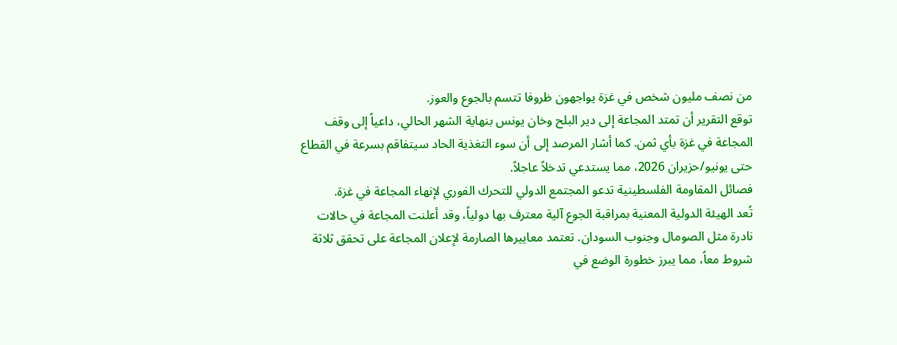من نصف مليون شخص في غزة يواجهون ظروفا تتسم بالجوع والعوز.
توقع التقرير أن تمتد المجاعة إلى دير البلح وخان يونس بنهاية الشهر الحالي، داعياً إلى وقف المجاعة في غزة بأي ثمن. كما أشار المرصد إلى أن سوء التغذية الحاد سيتفاقم بسرعة في القطاع حتى يونيو/حزيران 2026، مما يستدعي تدخلاً عاجلاً.
فصائل المقاومة الفلسطينية تدعو المجتمع الدولي للتحرك الفوري لإنهاء المجاعة في غزة.
تُعد الهيئة الدولية المعنية بمراقبة الجوع آلية معترف بها دولياً، وقد أعلنت المجاعة في حالات نادرة مثل الصومال وجنوب السودان. تعتمد معاييرها الصارمة لإعلان المجاعة على تحقق ثلاثة شروط معاً، مما يبرز خطورة الوضع في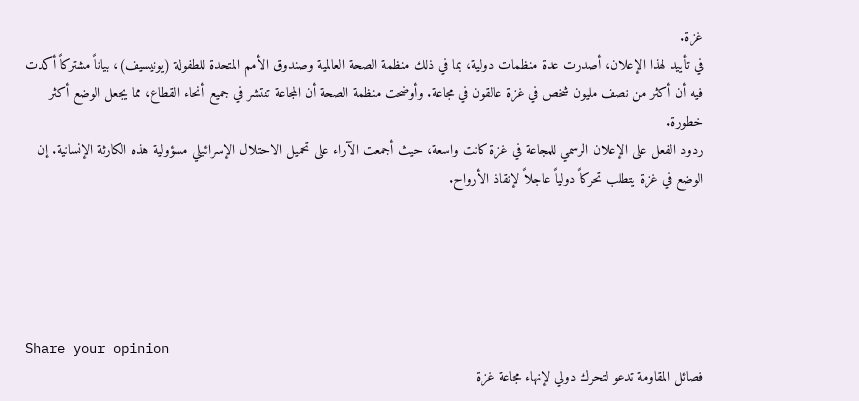غزة.
في تأييد لهذا الإعلان، أصدرت عدة منظمات دولية، بما في ذلك منظمة الصحة العالمية وصندوق الأمم المتحدة للطفولة (يونيسيف)، بياناً مشتركاً أكدت فيه أن أكثر من نصف مليون شخص في غزة عالقون في مجاعة. وأوضحت منظمة الصحة أن المجاعة تنتشر في جميع أنحاء القطاع، مما يجعل الوضع أكثر خطورة.
ردود الفعل على الإعلان الرسمي للمجاعة في غزة كانت واسعة، حيث أجمعت الآراء على تحميل الاحتلال الإسرائيلي مسؤولية هذه الكارثة الإنسانية. إن الوضع في غزة يتطلب تحركاً دولياً عاجلاً لإنقاذ الأرواح.





Share your opinion
فصائل المقاومة تدعو لتحرك دولي لإنهاء مجاعة غزة